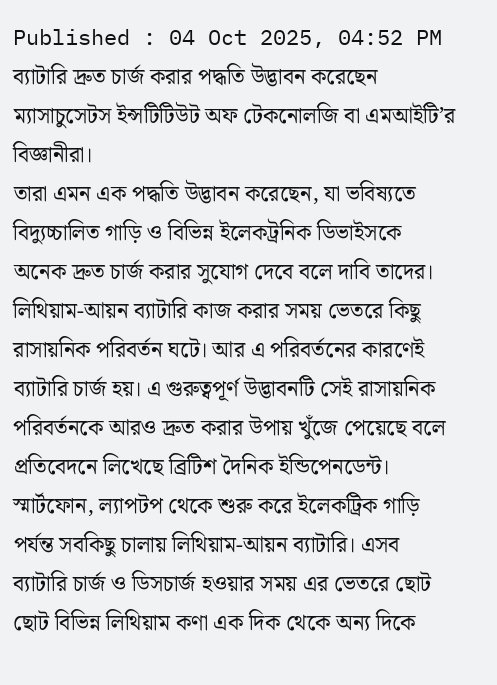Published : 04 Oct 2025, 04:52 PM
ব্যাটারি দ্রুত চার্জ করার পদ্ধতি উদ্ভাবন করেছেন ম্যাসাচুসেটস ইন্সটিটিউট অফ টেকনোলজি বা এমআইটি’র বিজ্ঞানীরা।
তারা এমন এক পদ্ধতি উদ্ভাবন করেছেন, যা ভবিষ্যতে বিদ্যুচ্চালিত গাড়ি ও বিভিন্ন ইলেকট্রনিক ডিভাইসকে অনেক দ্রুত চার্জ করার সুযোগ দেবে বলে দাবি তাদের।
লিথিয়াম-আয়ন ব্যাটারি কাজ করার সময় ভেতরে কিছু রাসায়নিক পরিবর্তন ঘটে। আর এ পরিবর্তনের কারণেই ব্যাটারি চার্জ হয়। এ গুরুত্বপূর্ণ উদ্ভাবনটি সেই রাসায়নিক পরিবর্তনকে আরও দ্রুত করার উপায় খুঁজে পেয়েছে বলে প্রতিবেদনে লিখেছে ব্রিটিশ দৈনিক ইন্ডিপেনডেন্ট।
স্মার্টফোন, ল্যাপটপ থেকে শুরু করে ইলেকট্রিক গাড়ি পর্যন্ত সবকিছু চালায় লিথিয়াম-আয়ন ব্যাটারি। এসব ব্যাটারি চার্জ ও ডিসচার্জ হওয়ার সময় এর ভেতরে ছোট ছোট বিভিন্ন লিথিয়াম কণা এক দিক থেকে অন্য দিকে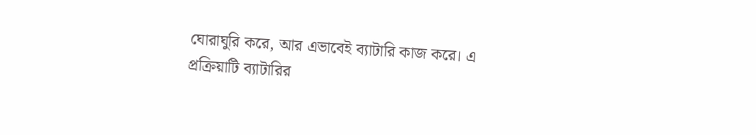ঘোরাঘুরি করে, আর এভাবেই ব্যাটারি কাজ করে। এ প্রক্রিয়াটি ব্যাটারির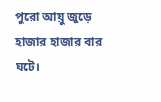পুরো আয়ু জুড়ে হাজার হাজার বার ঘটে।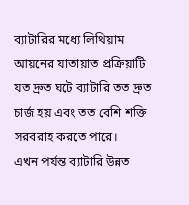ব্যাটারির মধ্যে লিথিয়াম আয়নের যাতায়াত প্রক্রিয়াটি যত দ্রুত ঘটে ব্যাটারি তত দ্রুত চার্জ হয় এবং তত বেশি শক্তি সরবরাহ করতে পারে।
এখন পর্যন্ত ব্যাটারি উন্নত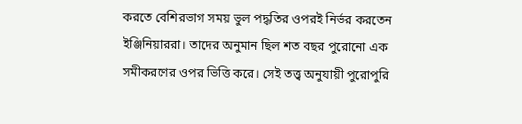করতে বেশিরভাগ সময় ভুল পদ্ধতির ওপরই নির্ভর করতেন ইঞ্জিনিয়াররা। তাদের অনুমান ছিল শত বছর পুরোনো এক সমীকরণের ওপর ভিত্তি করে। সেই তত্ত্ব অনুযায়ী পুরোপুরি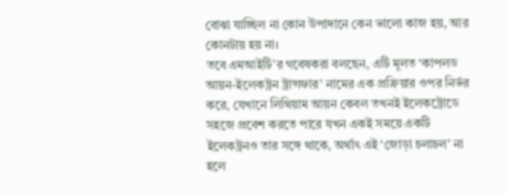বোঝা যাচ্ছিল না কোন উপাদানে কেন ভালো কাজ হয়, আর কোনটায় হয় না।
তবে এমআইটি’র গবেষকরা বলছেন, এটি মূলত ‘কাপলড আয়ন-ইলেকট্রন ট্রান্সফার’ নামের এক প্রক্রিয়ার ওপর নির্ভর করে, যেখানে লিথিয়াম আয়ন কেবল তখনই ইলেকট্রোডে সহজে প্রবেশ করতে পারে যখন একই সময়ে একটি ইলেকট্রনও তার সঙ্গে থাকে, অর্থাৎ এই ‘জোড়া চলাচল’ না হলে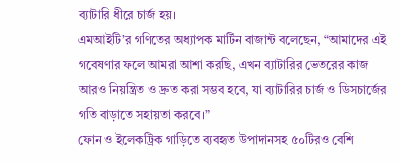ব্যাটারি ধীরে চার্জ হয়।
এমআইটি’র গণিতের অধ্যাপক মার্টিন বাজান্ট বলেছেন, “আমাদের এই গবেষণার ফলে আমরা আশা করছি, এখন ব্যাটারির ভেতরের কাজ আরও নিয়ন্ত্রিত ও দ্রুত করা সম্ভব হবে, যা ব্যাটারির চার্জ ও ডিসচার্জের গতি বাড়াতে সহায়তা করবে।”
ফোন ও ইলেকট্রিক গাড়িতে ব্যবহৃত উপাদানসহ ৫০টিরও বেশি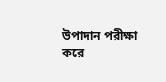উপাদান পরীক্ষা করে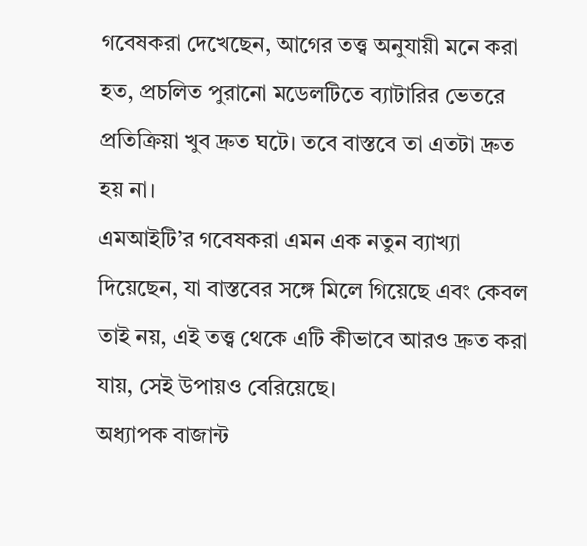গবেষকরা দেখেছেন, আগের তত্ত্ব অনুযায়ী মনে করা হত, প্রচলিত পুরানো মডেলটিতে ব্যাটারির ভেতরে প্রতিক্রিয়া খুব দ্রুত ঘটে। তবে বাস্তবে তা এতটা দ্রুত হয় না।
এমআইটি’র গবেষকরা এমন এক নতুন ব্যাখ্যা দিয়েছেন, যা বাস্তবের সঙ্গে মিলে গিয়েছে এবং কেবল তাই নয়, এই তত্ত্ব থেকে এটি কীভাবে আরও দ্রুত করা যায়, সেই উপায়ও বেরিয়েছে।
অধ্যাপক বাজান্ট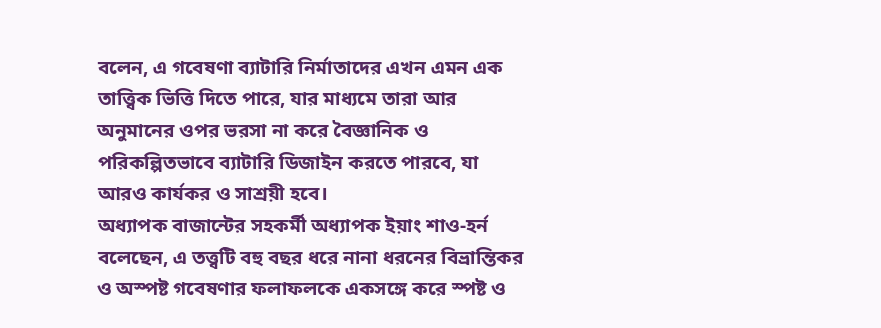বলেন, এ গবেষণা ব্যাটারি নির্মাতাদের এখন এমন এক তাত্ত্বিক ভিত্তি দিতে পারে, যার মাধ্যমে তারা আর অনুমানের ওপর ভরসা না করে বৈজ্ঞানিক ও পরিকল্পিতভাবে ব্যাটারি ডিজাইন করতে পারবে, যা আরও কার্যকর ও সাশ্রয়ী হবে।
অধ্যাপক বাজান্টের সহকর্মী অধ্যাপক ইয়াং শাও-হর্ন বলেছেন, এ তত্ত্বটি বহু বছর ধরে নানা ধরনের বিভ্রান্তিকর ও অস্পষ্ট গবেষণার ফলাফলকে একসঙ্গে করে স্পষ্ট ও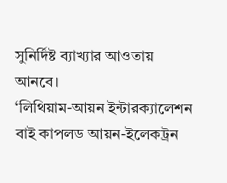সুনির্দিষ্ট ব্যাখ্যার আওতায় আনবে।
‘লিথিয়াম-আয়ন ইন্টারক্যালেশন বাই কাপলড আয়ন-ইলেকট্রন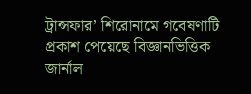ট্রান্সফার’ শিরোনামে গবেষণাটি প্রকাশ পেয়েছে বিজ্ঞানভিত্তিক জার্নাল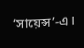‘সায়েন্স’-এ।